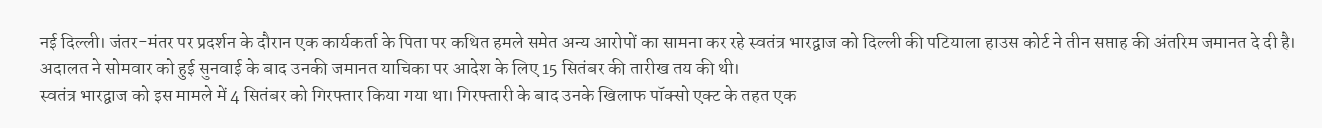नई दिल्ली। जंतर-मंतर पर प्रदर्शन के दौरान एक कार्यकर्ता के पिता पर कथित हमले समेत अन्य आरोपों का सामना कर रहे स्वतंत्र भारद्वाज को दिल्ली की पटियाला हाउस कोर्ट ने तीन सप्ताह की अंतरिम जमानत दे दी है। अदालत ने सोमवार को हुई सुनवाई के बाद उनकी जमानत याचिका पर आदेश के लिए 15 सितंबर की तारीख तय की थी।
स्वतंत्र भारद्वाज को इस मामले में 4 सितंबर को गिरफ्तार किया गया था। गिरफ्तारी के बाद उनके खिलाफ पॉक्सो एक्ट के तहत एक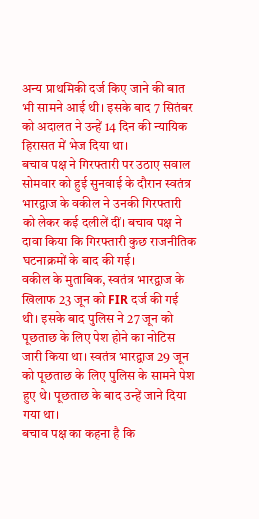अन्य प्राथमिकी दर्ज किए जाने की बात भी सामने आई थी। इसके बाद 7 सितंबर को अदालत ने उन्हें 14 दिन की न्यायिक हिरासत में भेज दिया था।
बचाव पक्ष ने गिरफ्तारी पर उठाए सवाल
सोमवार को हुई सुनवाई के दौरान स्वतंत्र भारद्वाज के वकील ने उनकी गिरफ्तारी को लेकर कई दलीलें दीं। बचाव पक्ष ने दावा किया कि गिरफ्तारी कुछ राजनीतिक घटनाक्रमों के बाद की गई।
वकील के मुताबिक, स्वतंत्र भारद्वाज के खिलाफ 23 जून को FIR दर्ज की गई थी। इसके बाद पुलिस ने 27 जून को पूछताछ के लिए पेश होने का नोटिस जारी किया था। स्वतंत्र भारद्वाज 29 जून को पूछताछ के लिए पुलिस के सामने पेश हुए थे। पूछताछ के बाद उन्हें जाने दिया गया था।
बचाव पक्ष का कहना है कि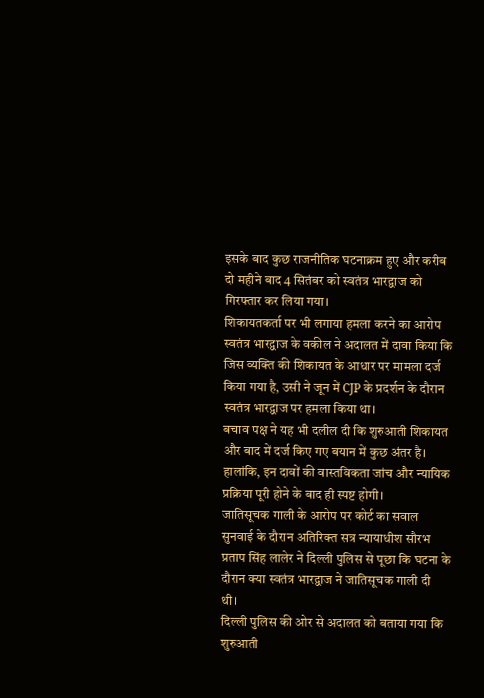इसके बाद कुछ राजनीतिक घटनाक्रम हुए और करीब दो महीने बाद 4 सितंबर को स्वतंत्र भारद्वाज को गिरफ्तार कर लिया गया।
शिकायतकर्ता पर भी लगाया हमला करने का आरोप
स्वतंत्र भारद्वाज के वकील ने अदालत में दावा किया कि जिस व्यक्ति की शिकायत के आधार पर मामला दर्ज किया गया है, उसी ने जून में CJP के प्रदर्शन के दौरान स्वतंत्र भारद्वाज पर हमला किया था।
बचाव पक्ष ने यह भी दलील दी कि शुरुआती शिकायत और बाद में दर्ज किए गए बयान में कुछ अंतर है। हालांकि, इन दावों की वास्तविकता जांच और न्यायिक प्रक्रिया पूरी होने के बाद ही स्पष्ट होगी।
जातिसूचक गाली के आरोप पर कोर्ट का सवाल
सुनवाई के दौरान अतिरिक्त सत्र न्यायाधीश सौरभ प्रताप सिंह लालेर ने दिल्ली पुलिस से पूछा कि घटना के दौरान क्या स्वतंत्र भारद्वाज ने जातिसूचक गाली दी थी।
दिल्ली पुलिस की ओर से अदालत को बताया गया कि शुरुआती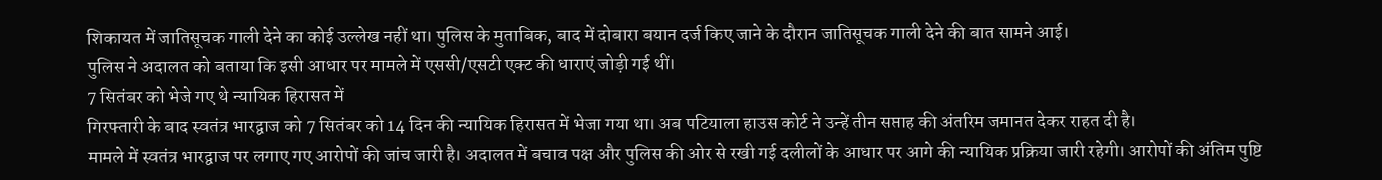शिकायत में जातिसूचक गाली देने का कोई उल्लेख नहीं था। पुलिस के मुताबिक, बाद में दोबारा बयान दर्ज किए जाने के दौरान जातिसूचक गाली देने की बात सामने आई।
पुलिस ने अदालत को बताया कि इसी आधार पर मामले में एससी/एसटी एक्ट की धाराएं जोड़ी गई थीं।
7 सितंबर को भेजे गए थे न्यायिक हिरासत में
गिरफ्तारी के बाद स्वतंत्र भारद्वाज को 7 सितंबर को 14 दिन की न्यायिक हिरासत में भेजा गया था। अब पटियाला हाउस कोर्ट ने उन्हें तीन सप्ताह की अंतरिम जमानत देकर राहत दी है।
मामले में स्वतंत्र भारद्वाज पर लगाए गए आरोपों की जांच जारी है। अदालत में बचाव पक्ष और पुलिस की ओर से रखी गई दलीलों के आधार पर आगे की न्यायिक प्रक्रिया जारी रहेगी। आरोपों की अंतिम पुष्टि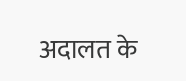अदालत के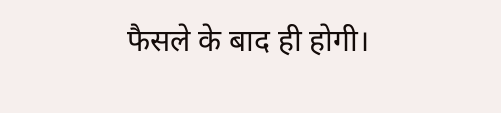फैसले के बाद ही होगी।